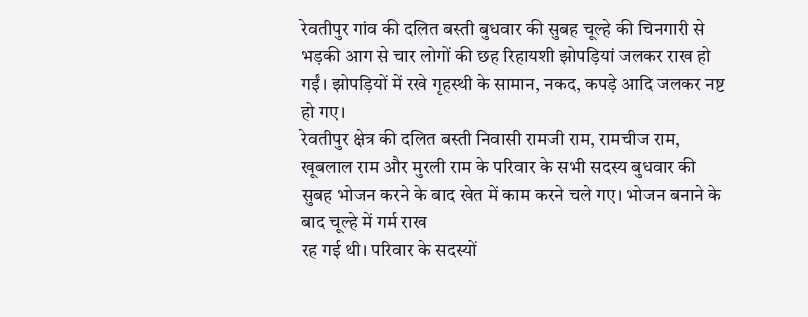रेवतीपुर गांव की दलित बस्ती बुधवार की सुबह चूल्हे की चिनगारी से भड़की आग से चार लोगों की छह रिहायशी झोपड़ियां जलकर राख हो गईं। झोपड़ियों में रखे गृहस्थी के सामान, नकद, कपड़े आदि जलकर नष्ट हो गए।
रेवतीपुर क्षेत्र की दलित बस्ती निवासी रामजी राम, रामचीज राम, खूबलाल राम और मुरली राम के परिवार के सभी सदस्य बुधवार की सुबह भोजन करने के बाद खेत में काम करने चले गए। भोजन बनाने के बाद चूल्हे में गर्म राख
रह गई थी। परिवार के सदस्यों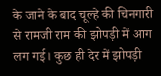के जाने के बाद चूल्हे की चिनगारी से रामजी राम की झोपड़ी में आग लग गई। कुछ ही देर में झोपड़ी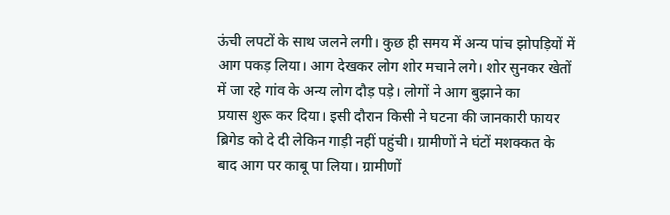ऊंची लपटों के साथ जलने लगी। कुछ ही समय में अन्य पांच झोपड़ियों में आग पकड़ लिया। आग देखकर लोग शोर मचाने लगे। शोर सुनकर खेतों में जा रहे गांव के अन्य लोग दौड़ पड़े। लोगों ने आग बुझाने का
प्रयास शुरू कर दिया। इसी दौरान किसी ने घटना की जानकारी फायर ब्रिगेड को दे दी लेकिन गाड़ी नहीं पहुंची। ग्रामीणों ने घंटों मशक्कत के बाद आग पर काबू पा लिया। ग्रामीणों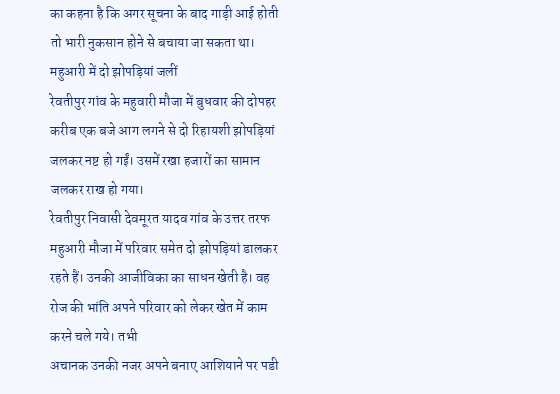का कहना है कि अगर सूचना के बाद गाड़ी आई होती तो भारी नुकसान होने से बचाया जा सकता था।
महुआरी में दो झोपड़ियां जलीं
रेवतीपुर गांव के महुवारी मौजा में बुधवार की दोपहर करीब एक बजे आग लगने से दो रिहायशी झोपड़ियां जलकर नष्ट हो गईं। उसमें रखा हजारों का सामान जलकर राख हो गया।
रेवतीपुर निवासी देवमूरत यादव गांव के उत्तर तरफ महुआरी मौजा में परिवार समेत दो झोपड़ियां डालकर रहते हैं। उनकी आजीविका का साधन खेती है। वह रोज की भांति अपने परिवार को लेकर खेत में काम करने चले गये। तभी
अचानक उनकी नजर अपने बनाए आशियाने पर पडी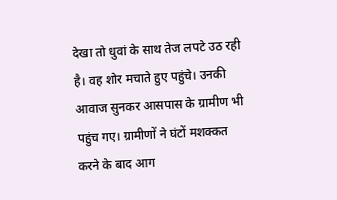देखा तो धुवां के साथ तेज लपटे उठ रही है। वह शोर मचाते हुए पहुंचे। उनकी आवाज सुनकर आसपास के ग्रामीण भी पहुंच गए। ग्रामीणों ने घंटों मशक्कत करने के बाद आग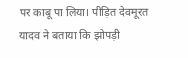पर काबू पा लिया। पीड़ित देवमूरत यादव ने बताया कि झोपड़ी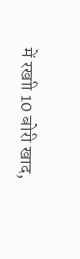में रखाी 10 बोरी खाद,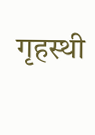गृहस्थी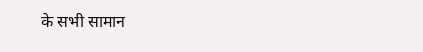के सभी सामान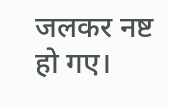जलकर नष्ट हो गए।